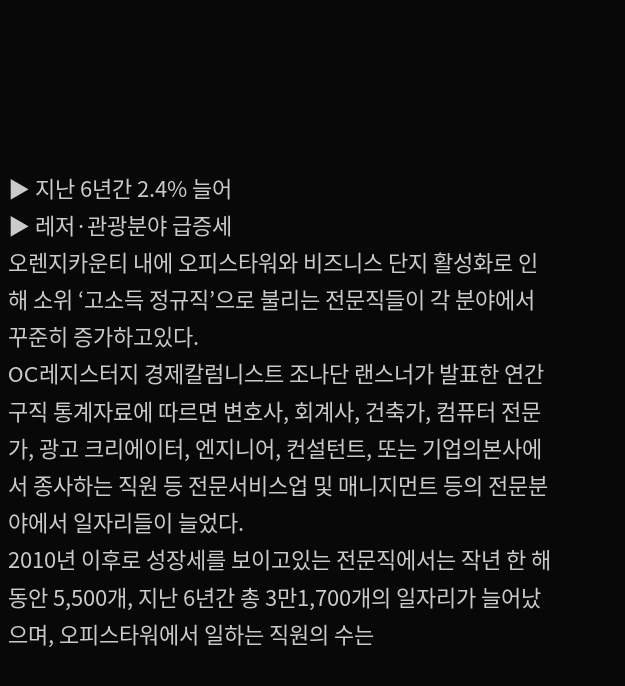▶ 지난 6년간 2.4% 늘어
▶ 레저·관광분야 급증세
오렌지카운티 내에 오피스타워와 비즈니스 단지 활성화로 인해 소위 ‘고소득 정규직’으로 불리는 전문직들이 각 분야에서 꾸준히 증가하고있다.
OC레지스터지 경제칼럼니스트 조나단 랜스너가 발표한 연간 구직 통계자료에 따르면 변호사, 회계사, 건축가, 컴퓨터 전문가, 광고 크리에이터, 엔지니어, 컨설턴트, 또는 기업의본사에서 종사하는 직원 등 전문서비스업 및 매니지먼트 등의 전문분야에서 일자리들이 늘었다.
2010년 이후로 성장세를 보이고있는 전문직에서는 작년 한 해 동안 5,500개, 지난 6년간 총 3만1,700개의 일자리가 늘어났으며, 오피스타워에서 일하는 직원의 수는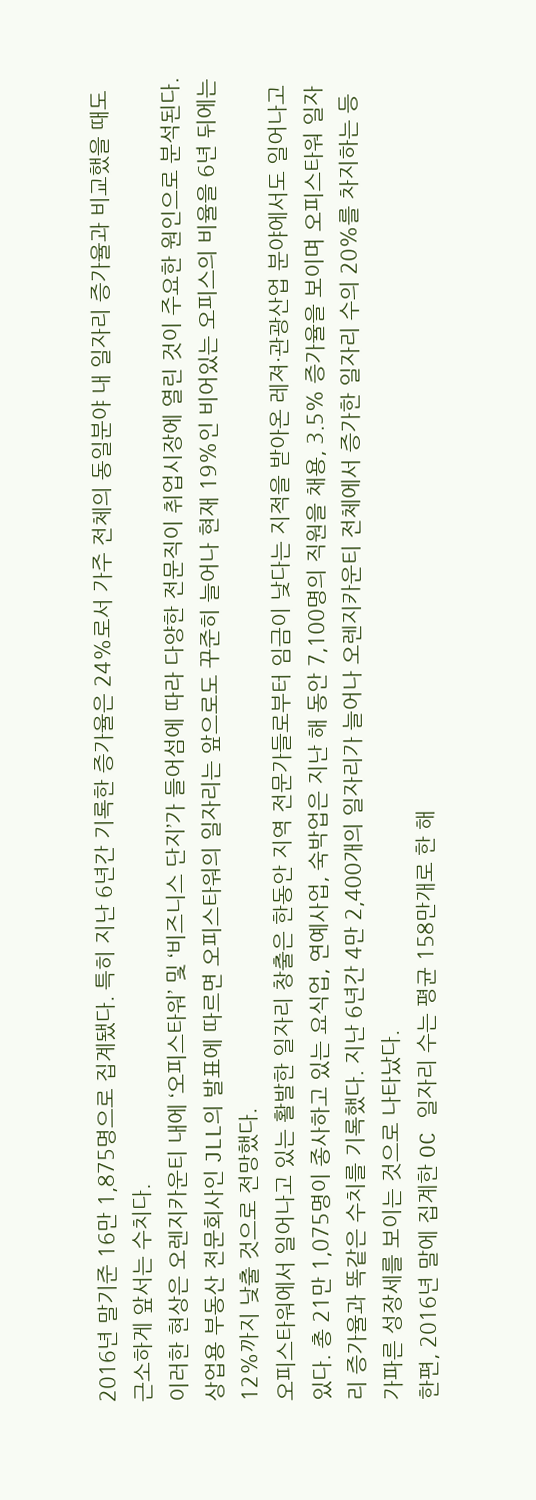2016년 말기준 16만 1,875명으로 집계됐다. 특히 지난 6년간 기록한 증가율은 24%로서 가주 전체의 동일분야 내 일자리 증가율과 비교했을 때도 근소하게 앞서는 수치다.
이러한 현상은 오렌지카운티 내에 ‘오피스타워’ 및 ‘비즈니스 단지’가 들어섬에 따라 다양한 전문직이 취업시장에 열린 것이 주요한 원인으로 분석된다. 상업용 부동산 전문회사인 JLL의 발표에 따르면 오피스타워의 일자리는 앞으로도 꾸준히 늘어나 현재 19%인 비어있는 오피스의 비율을 6년 뒤에는 12%까지 낮출 것으로 전망했다.
오피스타워에서 일어나고 있는 활발한 일자리 창출은 한동안 지역 전문가들로부터 임금이 낮다는 지적을 받아온 레져·관광산업 분야에서도 일어나고 있다. 총 21만 1,075명이 종사하고 있는 요식업, 연예사업, 숙박업은 지난 해 동안 7,100명의 직원을 채용, 3.5% 증가율을 보이며 오피스타워 일자리 증가율과 똑같은 수치를 기록했다. 지난 6년간 4만 2,400개의 일자리가 늘어나 오렌지카운티 전체에서 증가한 일자리 수의 20%를 차지하는 등 가파른 성장세를 보이는 것으로 나타났다.
한편, 2016년 말에 집계한 OC 일자리 수는 평균 158만개로 한 해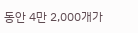동안 4만 2,000개가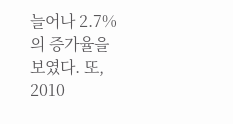늘어나 2.7%의 증가율을 보였다. 또, 2010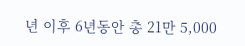년 이후 6년동안 총 21만 5,000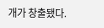개가 창출됐다.